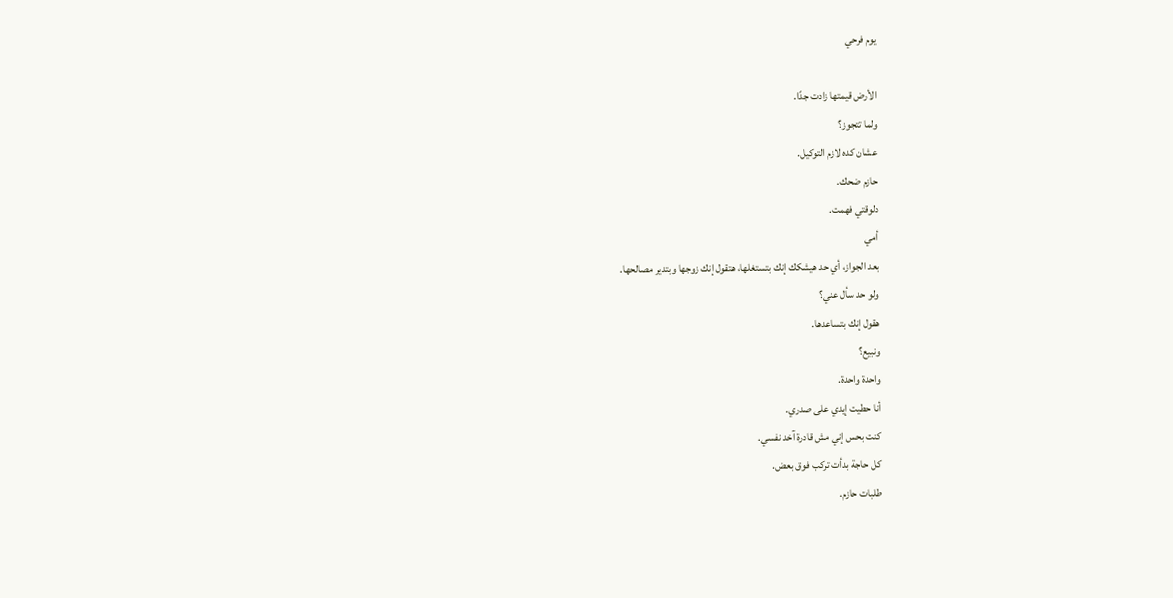يوم فرحي

الأرض قيمتها زادت جدًا.
ولما تتجوز؟
عشان كده لازم التوكيل.
حازم ضحك.
دلوقتي فهمت.
أمي
بعد الجواز، أي حد هيشكك إنك بتستغلها، هتقول إنك زوجها وبتدير مصالحها.
ولو حد سأل عني؟
هقول إنك بتساعدها.
ونبيع؟
واحدة واحدة.
أنا حطيت إيدي على صدري.
كنت بحس إني مش قادرة آخد نفسي.
كل حاجة بدأت تركب فوق بعض.
طلبات حازم.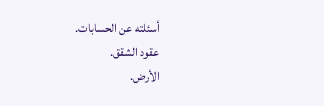أسئلته عن الحسابات.
عقود الشقق.
الأرض.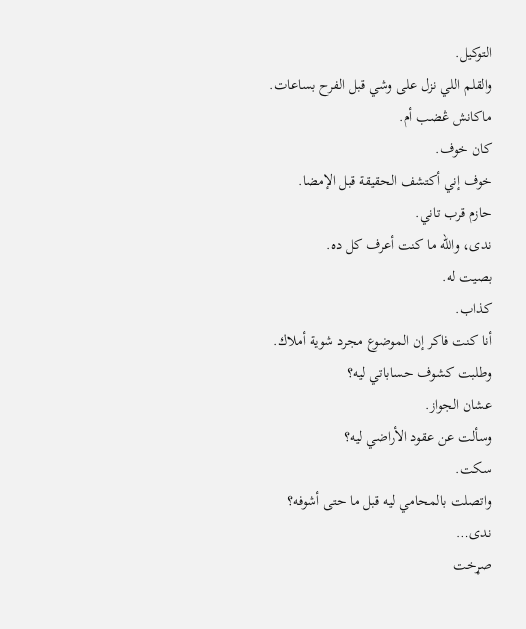التوكيل.
والقلم اللي نزل على وشي قبل الفرح بساعات.
ماكانش ڠضب أم.
كان خوف.
خوف إني أكتشف الحقيقة قبل الإمضا.
حازم قرب تاني.
ندى، والله ما كنت أعرف كل ده.
بصيت له.
كذاب.
أنا كنت فاكر إن الموضوع مجرد شوية أملاك.
وطلبت كشوف حساباتي ليه؟
عشان الجواز.
وسألت عن عقود الأراضي ليه؟
سكت.
واتصلت بالمحامي ليه قبل ما حتى أشوفه؟
ندى…
صړخت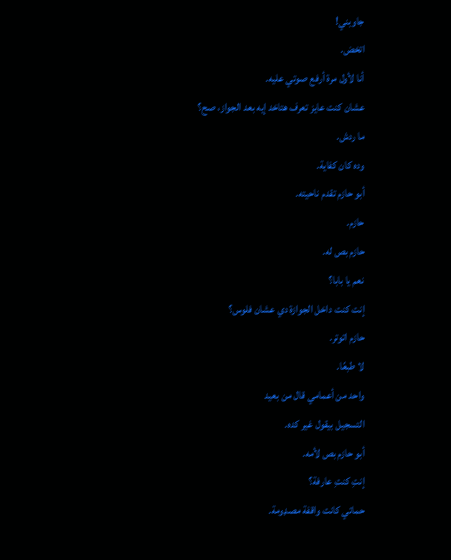جاوبني!
اتخض.
أنا لأول مرة أرفع صوتي عليه.
عشان كنت عايز تعرف هتاخد إيه بعد الجواز، صح؟
ما ردش.
وده كان كفاية.
أبو حازم تقدم ناحيته.
حازم.
حازم بص له.
نعم يا بابا؟
إنت كنت داخل الجوازة دي عشان فلوس؟
حازم اتوتر.
لا طبعًا.
واحد من أعمامي قال من بعيد
التسجيل بيقول غير كده.
أبو حازم بص لأمه.
إنتِ كنتِ عارفة؟
حماتي كانت واقفة مصډومة.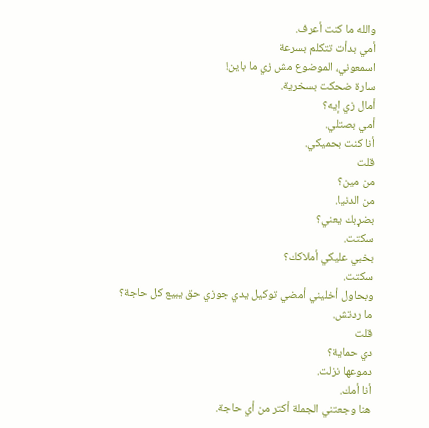والله ما كنت أعرف.
أمي بدأت تتكلم بسرعة
اسمعوني، الموضوع مش زي ما باين!
سارة ضحكت بسخرية.
أمال زي إيه؟
أمي بصتلي.
أنا كنت بحميكي.
قلت
من مين؟
من الدنيا.
بضړبك يعني؟
سكتت.
بخبي عليكي أملاكك؟
سكتت.
وبحاول أخليني أمضي توكيل يدي جوزي حق يبيع كل حاجة؟
ما ردتش.
قلت
دي حماية؟
دموعها نزلت.
أنا أمك.
هنا وجعتني الجملة أكتر من أي حاجة.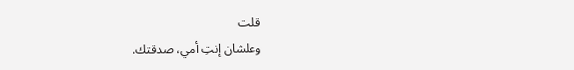قلت
وعلشان إنتِ أمي، صدقتك.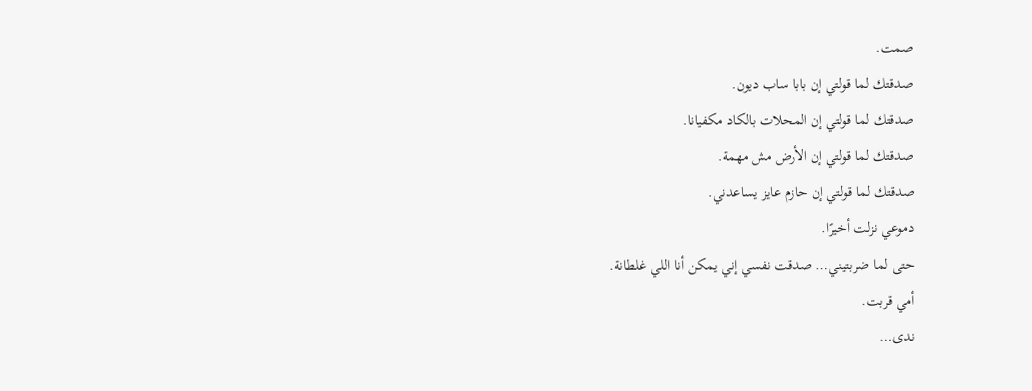صمت.
صدقتك لما قولتي إن بابا ساب ديون.
صدقتك لما قولتي إن المحلات بالكاد مكفيانا.
صدقتك لما قولتي إن الأرض مش مهمة.
صدقتك لما قولتي إن حازم عايز يساعدني.
دموعي نزلت أخيرًا.
حتى لما ضربتيني… صدقت نفسي إني يمكن أنا اللي غلطانة.
أمي قربت.
ندى…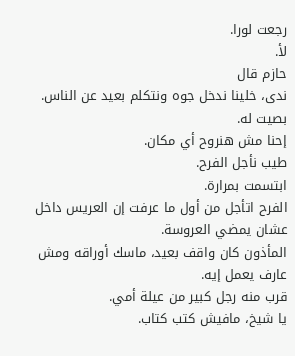رجعت لورا.
لأ.
حازم قال
ندى، خلينا ندخل جوه ونتكلم بعيد عن الناس.
بصيت له.
إحنا مش هنروح أي مكان.
طيب نأجل الفرح.
ابتسمت بمرارة.
الفرح اتأجل من أول ما عرفت إن العريس داخل عشان يمضي العروسة.
المأذون كان واقف بعيد، ماسك أوراقه ومش عارف يعمل إيه.
قرب منه رجل كبير من عيلة أمي.
يا شيخ، مافيش كتب كتاب.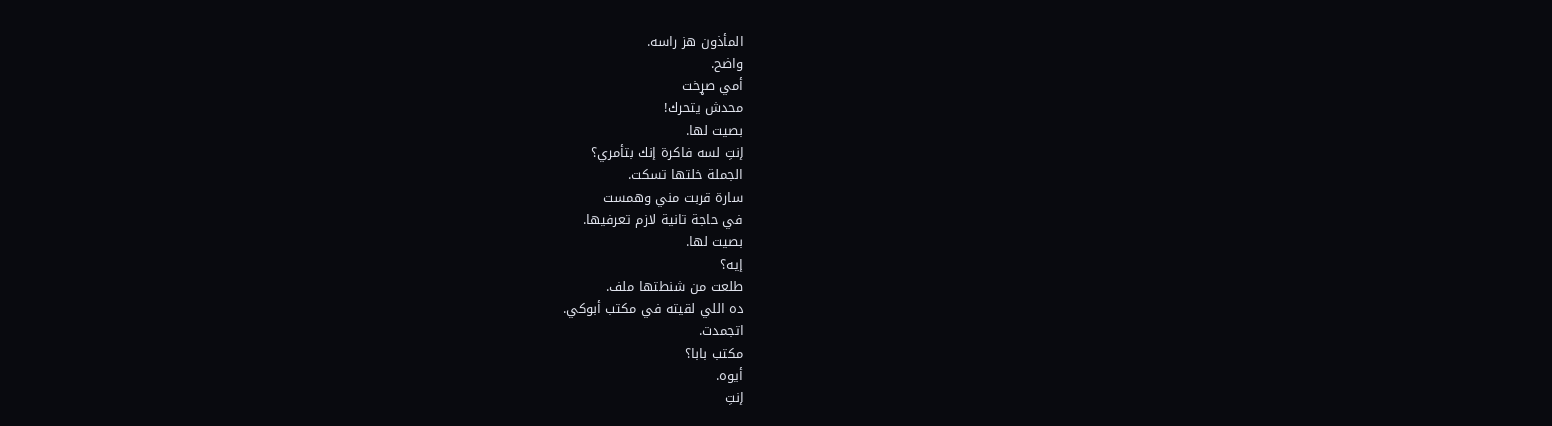المأذون هز راسه.
واضح.
أمي صړخت
محدش يتحرك!
بصيت لها.
إنتِ لسه فاكرة إنك بتأمري؟
الجملة خلتها تسكت.
سارة قربت مني وهمست
في حاجة تانية لازم تعرفيها.
بصيت لها.
إيه؟
طلعت من شنطتها ملف.
ده اللي لقيته في مكتب أبوكي.
اتجمدت.
مكتب بابا؟
أيوه.
إنتِ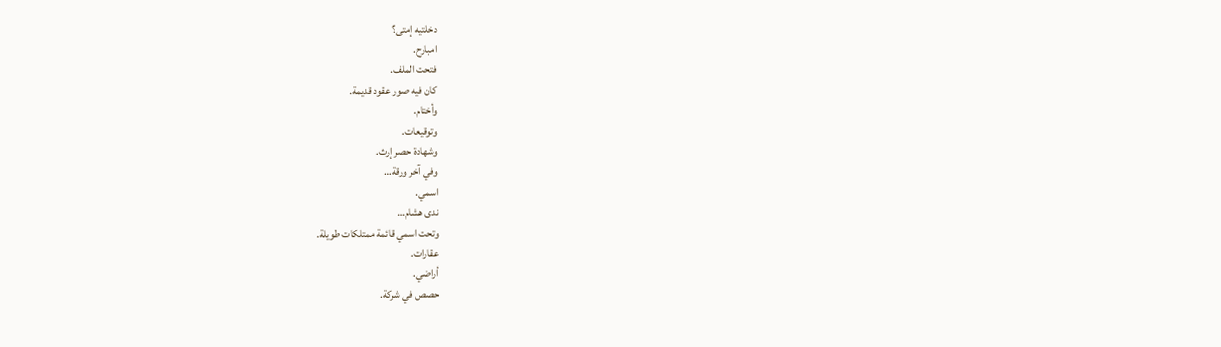دخلتيه إمتى؟
امبارح.
فتحت الملف.
كان فيه صور عقود قديمة.
وأختام.
وتوقيعات.
وشهادة حصر إرث.
وفي آخر ورقة…
اسمي.
ندى هشام…
وتحت اسمي قائمة ممتلكات طويلة.
عقارات.
أراضي.
حصص في شركة.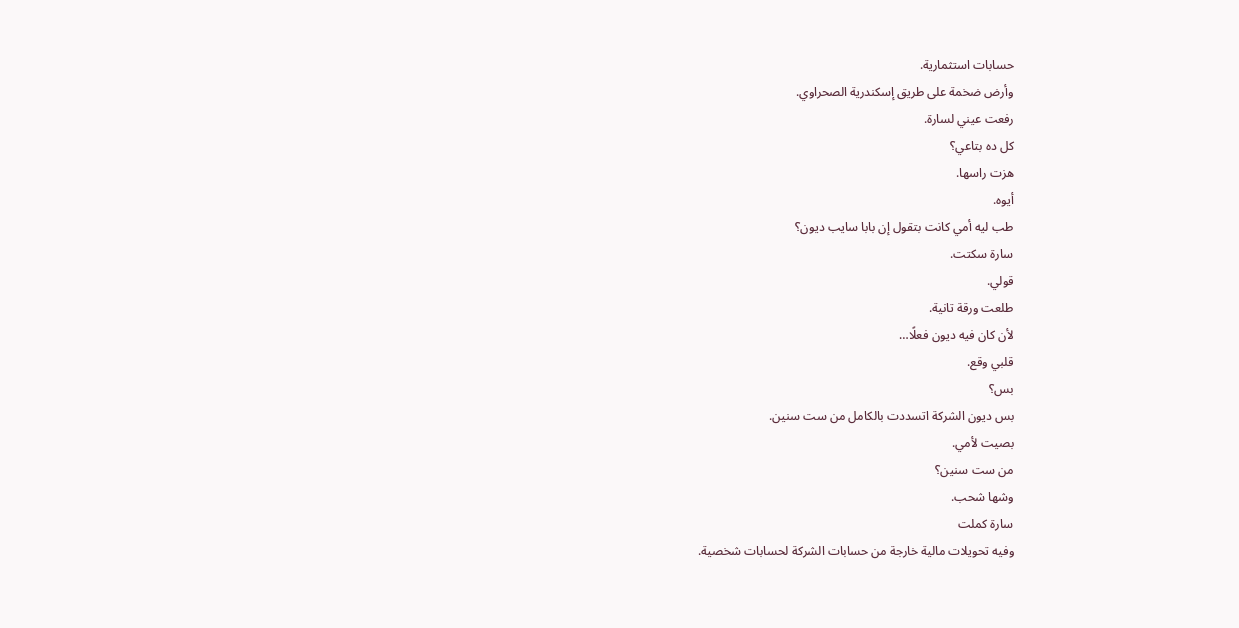حسابات استثمارية.
وأرض ضخمة على طريق إسكندرية الصحراوي.
رفعت عيني لسارة.
كل ده بتاعي؟
هزت راسها.
أيوه.
طب ليه أمي كانت بتقول إن بابا سايب ديون؟
سارة سكتت.
قولي.
طلعت ورقة تانية.
لأن كان فيه ديون فعلًا…
قلبي وقع.
بس؟
بس ديون الشركة اتسددت بالكامل من ست سنين.
بصيت لأمي.
من ست سنين؟
وشها شحب.
سارة كملت
وفيه تحويلات مالية خارجة من حسابات الشركة لحسابات شخصية.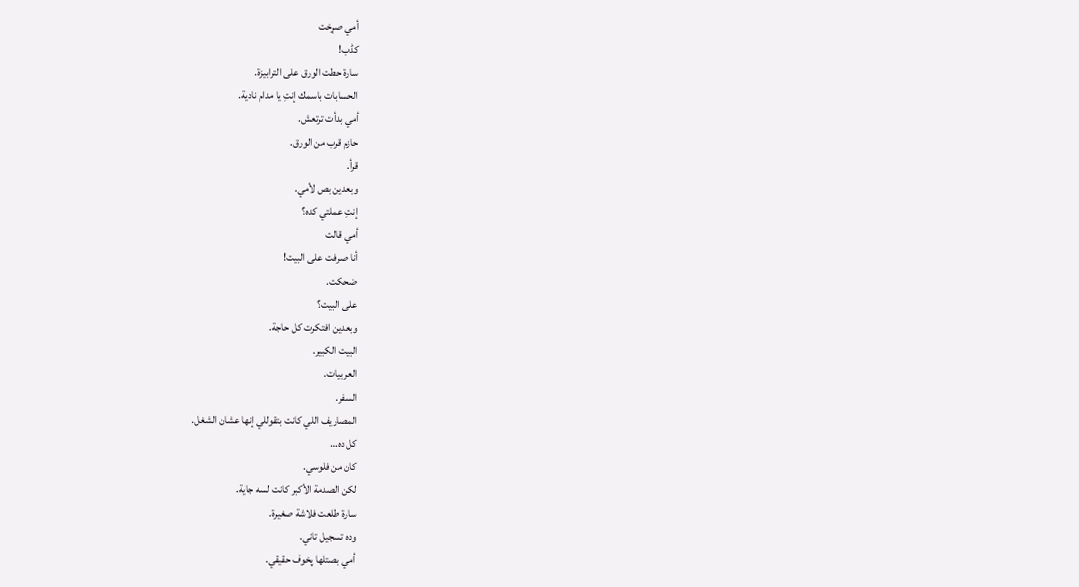أمي صړخت
كڈب!
سارة حطت الورق على الترابيزة.
الحسابات باسمك إنتِ يا مدام نادية.
أمي بدأت ترتعش.
حازم قرب من الورق.
قرأ.
وبعدين بص لأمي.
إنتِ عملتي كده؟
أمي قالت
أنا صرفت على البيت!
ضحكت.
على البيت؟
وبعدين افتكرت كل حاجة.
البيت الكبير.
العربيات.
السفر.
المصاريف اللي كانت بتقوللي إنها عشان الشغل.
كل ده…
كان من فلوسي.
لكن الصدمة الأكبر كانت لسه جاية.
سارة طلعت فلاشة صغيرة.
وده تسجيل تاني.
أمي بصتلها پخوف حقيقي.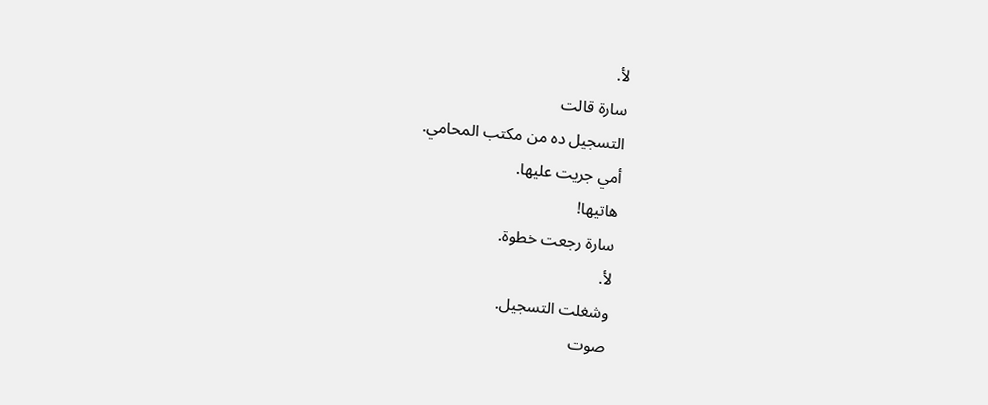لأ.
سارة قالت
التسجيل ده من مكتب المحامي.
أمي جريت عليها.
هاتيها!
سارة رجعت خطوة.
لأ.
وشغلت التسجيل.
صوت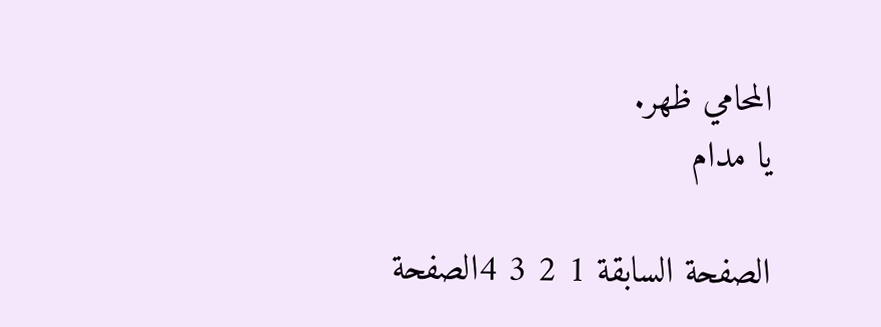المحامي ظهر.
يا مدام

الصفحة السابقة 1 2 3 4الصفحة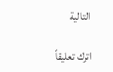التالية

اترك تعليقاً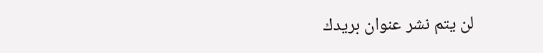لن يتم نشر عنوان بريدك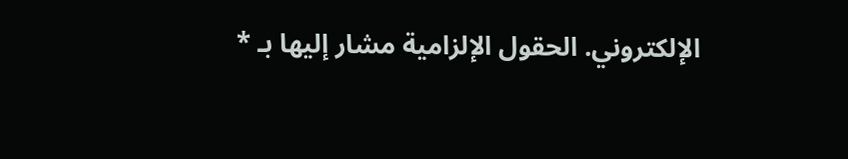الإلكتروني. الحقول الإلزامية مشار إليها بـ *